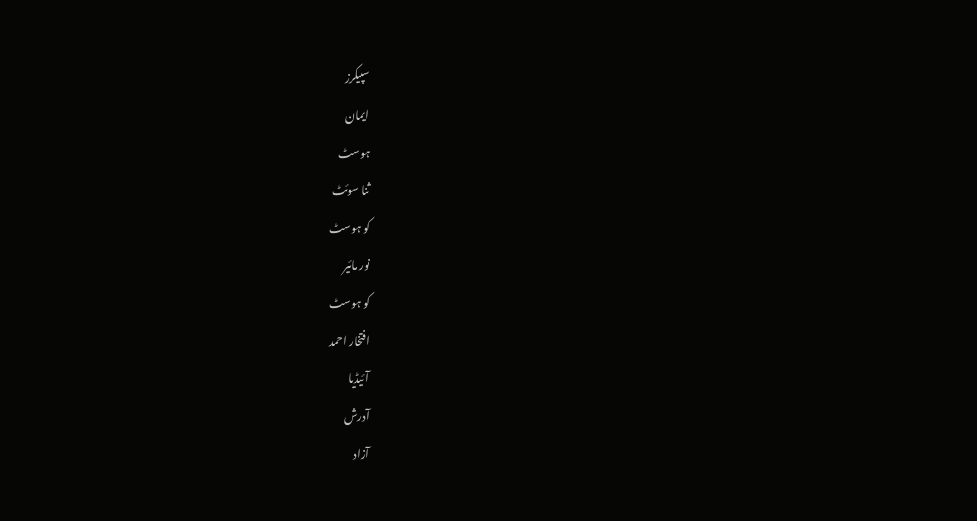سپیکرز
ایمان
ہوسٹ
ثنا سوئٹ
کو ہوسٹ
نور مائیر
کو ہوسٹ
افتخار احمد
آئیڈیا
آدرش
آزاد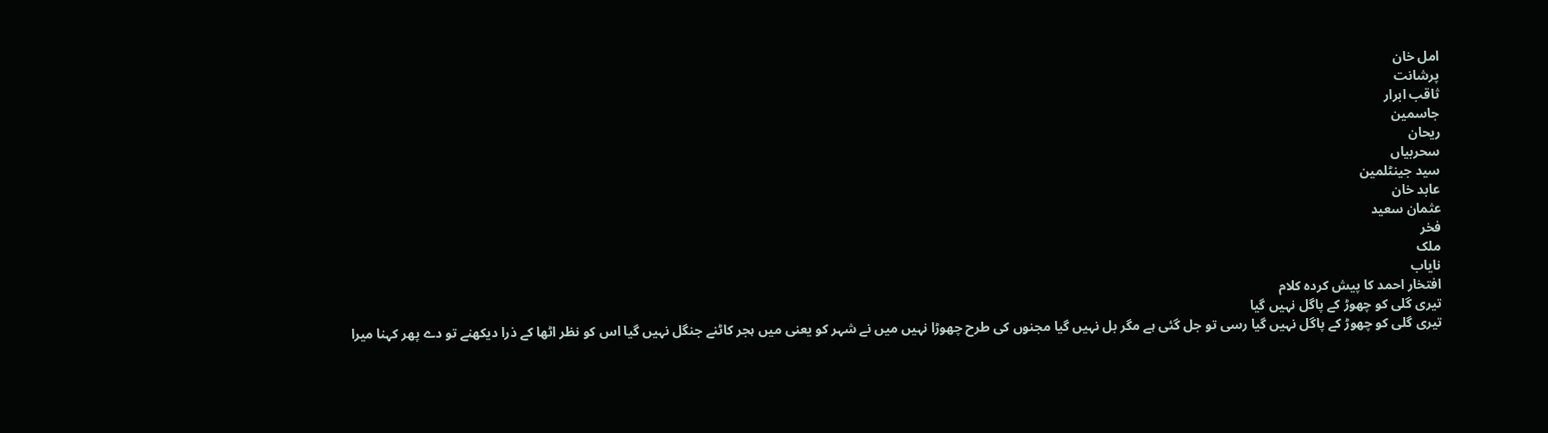امل خان
پرشانت
ثاقب ابرار
جاسمین
ریحان
سحربیاں
سید جینٹلمین
عابد خان
عثمان سعید
فخر
ملک
نایاب
افتخار احمد کا پیش کردہ کلام
تیری گلی کو چھوڑ کے پاگل نہیں گیا
تیری گلی کو چھوڑ کے پاگل نہیں گیا رسی تو جل گئی ہے مگر بل نہیں گیا مجنوں کی طرح چھوڑا نہیں میں نے شہر کو یعنی میں ہجر کاٹنے جنگل نہیں گیا اس کو نظر اٹھا کے ذرا دیکھنے تو دے پھر کہنا میرا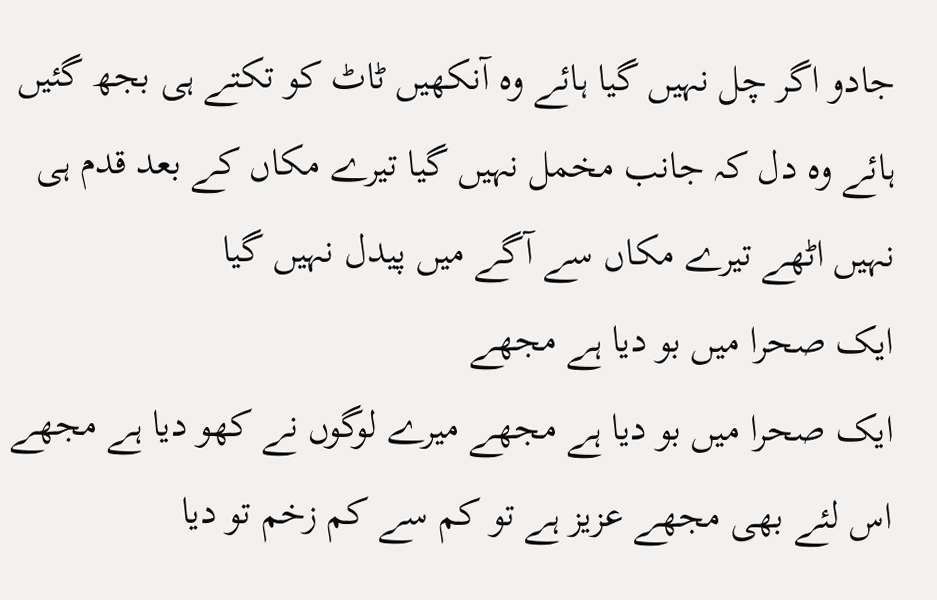جادو اگر چل نہیں گیا ہائے وہ آنکھیں ٹاٹ کو تکتے ہی بجھ گئیں ہائے وہ دل کہ جانب مخمل نہیں گیا تیرے مکاں کے بعد قدم ہی نہیں اٹھے تیرے مکاں سے آگے میں پیدل نہیں گیا
ایک صحرا میں بو دیا ہے مجھے
ایک صحرا میں بو دیا ہے مجھے میرے لوگوں نے کھو دیا ہے مجھے اس لئے بھی مجھے عزیز ہے تو کم سے کم زخم تو دیا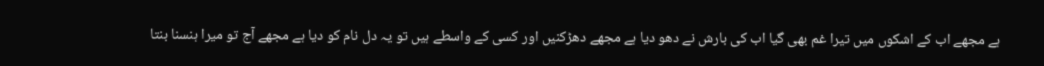ہے مجھے اب کے اشکوں میں تیرا غم بھی گیا اب کی بارش نے دھو دیا ہے مجھے دھڑکنیں اور کسی کے واسطے ہیں تو یہ دل نام کو دیا ہے مجھے آج تو میرا ہنسنا بنتا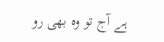ہے آج تو وہ بھی رو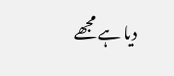دیا ہے مجھے